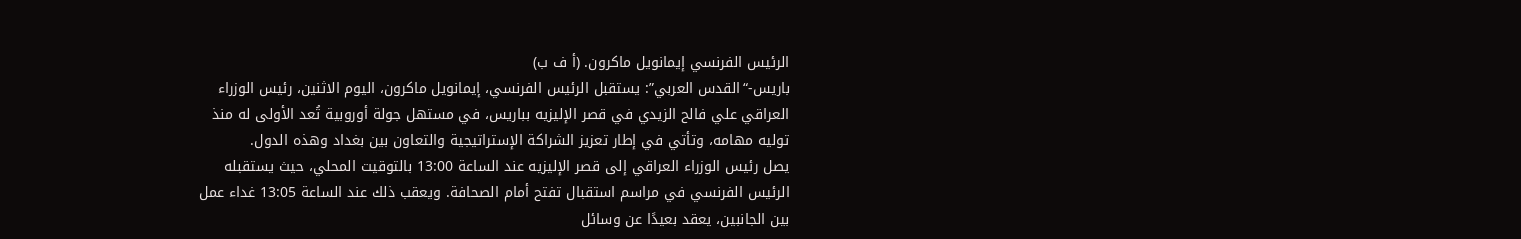الرئيس الفرنسي إيمانويل ماكرون. (أ ف ب)
باريس-“القدس العربي”: يستقبل الرئيس الفرنسي، إيمانويل ماكرون، اليوم الاثنين، رئيس الوزراء العراقي علي فالح الزيدي في قصر الإليزيه بباريس، في مستهل جولة أوروبية تُعد الأولى له منذ توليه مهامه، وتأتي في إطار تعزيز الشراكة الإستراتيجية والتعاون بين بغداد وهذه الدول.
يصل رئيس الوزراء العراقي إلى قصر الإليزيه عند الساعة 13:00 بالتوقيت المحلي، حيث يستقبله الرئيس الفرنسي في مراسم استقبال تفتح أمام الصحافة. ويعقب ذلك عند الساعة 13:05 غداء عمل بين الجانبين، يعقد بعيدًا عن وسائل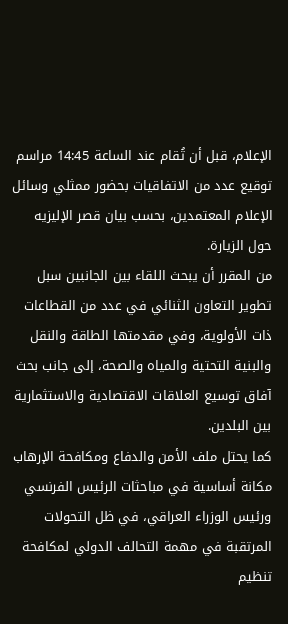الإعلام، قبل أن تُقام عند الساعة 14:45 مراسم توقيع عدد من الاتفاقيات بحضور ممثلي وسائل الإعلام المعتمدين، بحسب بيان قصر الإليزيه حول الزيارة.
من المقرر أن يبحث اللقاء بين الجانبين سبل تطوير التعاون الثنائي في عدد من القطاعات ذات الأولوية، وفي مقدمتها الطاقة والنقل والبنية التحتية والمياه والصحة، إلى جانب بحث آفاق توسيع العلاقات الاقتصادية والاستثمارية بين البلدين.
كما يحتل ملف الأمن والدفاع ومكافحة الإرهاب مكانة أساسية في مباحثات الرئيس الفرنسي ورئيس الوزراء العراقي، في ظل التحولات المرتقبة في مهمة التحالف الدولي لمكافحة تنظيم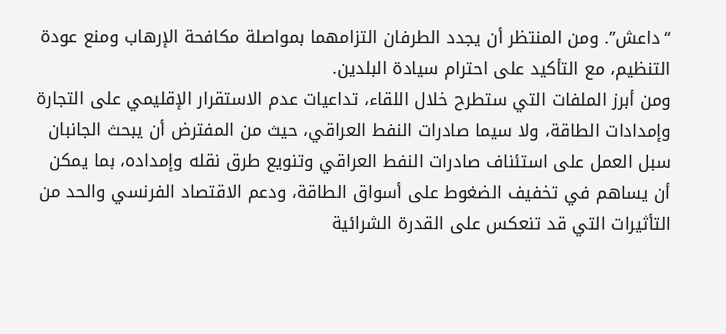“داعش”. ومن المنتظر أن يجدد الطرفان التزامهما بمواصلة مكافحة الإرهاب ومنع عودة التنظيم، مع التأكيد على احترام سيادة البلدين.
ومن أبرز الملفات التي ستطرح خلال اللقاء، تداعيات عدم الاستقرار الإقليمي على التجارة وإمدادات الطاقة، ولا سيما صادرات النفط العراقي، حيث من المفترض أن يبحث الجانبان سبل العمل على استئناف صادرات النفط العراقي وتنويع طرق نقله وإمداده، بما يمكن أن يساهم في تخفيف الضغوط على أسواق الطاقة، ودعم الاقتصاد الفرنسي والحد من التأثيرات التي قد تنعكس على القدرة الشرائية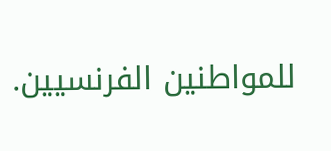للمواطنين الفرنسيين.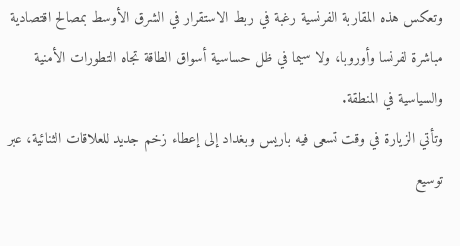وتعكس هذه المقاربة الفرنسية رغبة في ربط الاستقرار في الشرق الأوسط بمصالح اقتصادية مباشرة لفرنسا وأوروبا، ولا سيما في ظل حساسية أسواق الطاقة تجاه التطورات الأمنية والسياسية في المنطقة.
وتأتي الزيارة في وقت تسعى فيه باريس وبغداد إلى إعطاء زخم جديد للعلاقات الثنائية، عبر توسيع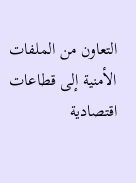التعاون من الملفات الأمنية إلى قطاعات اقتصادية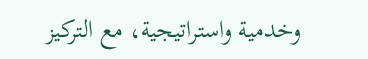وخدمية واستراتيجية، مع التركيز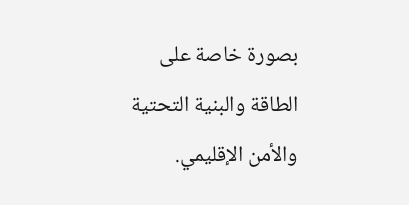بصورة خاصة على الطاقة والبنية التحتية والأمن الإقليمي.